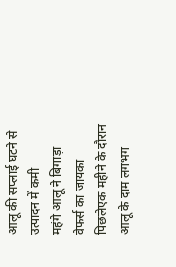आलू की सप्लाई घटने से उत्पादन में कमी
महंगे आलू ने बिगाड़ा वेफर्स का जायका
पिछलेएक महीने के दौरान आलू के दाम लगभग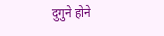दुगुने होने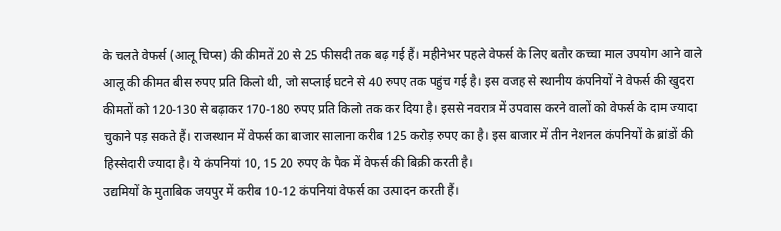के चलते वेफर्स (आलू चिप्स) की कीमतें 20 से 25 फीसदी तक बढ़ गई हैं। महीनेभर पहले वेफर्स के लिए बतौर कच्चा माल उपयोग आने वाले आलू की कीमत बीस रुपए प्रति किलो थी, जो सप्लाई घटने से 40 रुपए तक पहुंच गई है। इस वजह से स्थानीय कंपनियों ने वेफर्स की खुदरा कीमतों को 120-130 से बढ़ाकर 170-180 रुपए प्रति किलो तक कर दिया है। इससे नवरात्र में उपवास करने वालों को वेफर्स के दाम ज्यादा चुकाने पड़ सकते हैं। राजस्थान में वेफर्स का बाजार सालाना करीब 125 करोड़ रुपए का है। इस बाजार में तीन नेशनल कंपनियों के ब्रांडों की हिस्सेदारी ज्यादा है। ये कंपनियां 10, 15 20 रुपए के पैक में वेफर्स की बिक्री करती है।
उद्यमियों के मुताबिक जयपुर में करीब 10-12 कंपनियां वेफर्स का उत्पादन करती हैं।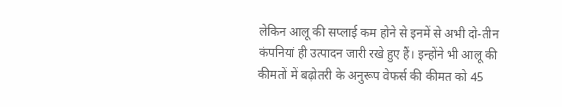लेकिन आलू की सप्लाई कम होने से इनमें से अभी दो-तीन कंपनियां ही उत्पादन जारी रखे हुए हैं। इन्होंने भी आलू की कीमतों में बढ़ोतरी के अनुरूप वेफर्स की कीमत को 45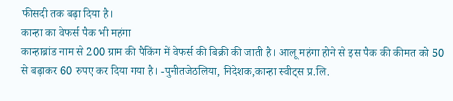फीसदी तक बढ़ा दिया है।
कान्हा का वेफर्स पैक भी महंगा
कान्हाब्रांड नाम से 200 ग्राम की पैकिंग में वेफर्स की बिक्री की जाती है। आलू महंगा होने से इस पैक की कीमत को 50 से बढ़ाकर 60 रुपए कर दिया गया है। -पुनीतजेठलिया, निदेशक,कान्हा स्वीट्स प्र.लि.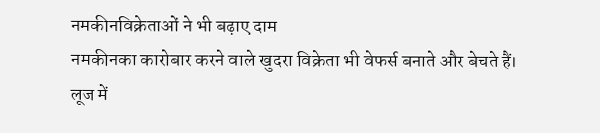नमकीनविक्रेताओं ने भी बढ़ाए दाम
नमकीनका कारोबार करने वाले खुदरा विक्रेता भी वेफर्स बनाते और बेचते हैं। लूज में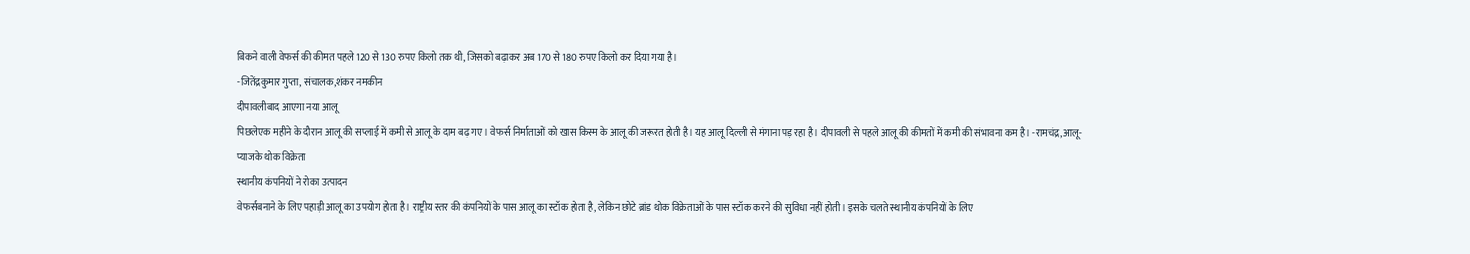बिकने वाली वेफर्स की कीमत पहले 120 से 130 रुपए किलो तक थी, जिसको बढ़ाकर अब 170 से 180 रुपए किलो कर दिया गया है।
-जितेंद्रकुमार गुप्ता, संचालक,शंकर नमकीन
दीपावलीबाद आएगा नया आलू
पिछलेएक महीने के दौरान आलू की सप्लाई में कमी से आलू के दाम बढ़ गए। वेफर्स निर्माताओं को खास किस्म के आलू की जरूरत होती है। यह आलू दिल्ली से मंगाना पड़ रहा है। दीपावली से पहले आलू की कीमतों में कमी की संभावना कम है। -रामचंद्र,आलू-प्याजके थोक विक्रेता
स्थानीय कंपनियों ने रोका उत्पादन
वेफर्सबनाने के लिए पहाड़ी आलू का उपयोग होता है। राष्ट्रीय स्तर की कंपनियों के पास आलू का स्टॉक होता है, लेकिन छोटे ब्रांड थोक विक्रेताओं के पास स्टॉक करने की सुविधा नहीं होती। इसके चलते स्थानीय कंपनियों के लिए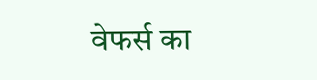वेफर्स का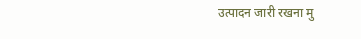उत्पादन जारी रखना मु